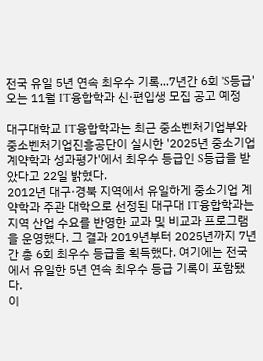전국 유일 5년 연속 최우수 기록...7년간 6회 'S등급'
오는 11월 IT융합학과 신·편입생 모집 공고 예정

대구대학교 IT융합학과는 최근 중소벤처기업부와 중소벤처기업진흥공단이 실시한 '2025년 중소기업 계약학과 성과평가'에서 최우수 등급인 S등급을 받았다고 22일 밝혔다.
2012년 대구·경북 지역에서 유일하게 중소기업 계약학과 주관 대학으로 선정된 대구대 IT융합학과는 지역 산업 수요를 반영한 교과 및 비교과 프로그램을 운영했다. 그 결과 2019년부터 2025년까지 7년간 총 6회 최우수 등급을 획득했다. 여기에는 전국에서 유일한 5년 연속 최우수 등급 기록이 포함됐다.
이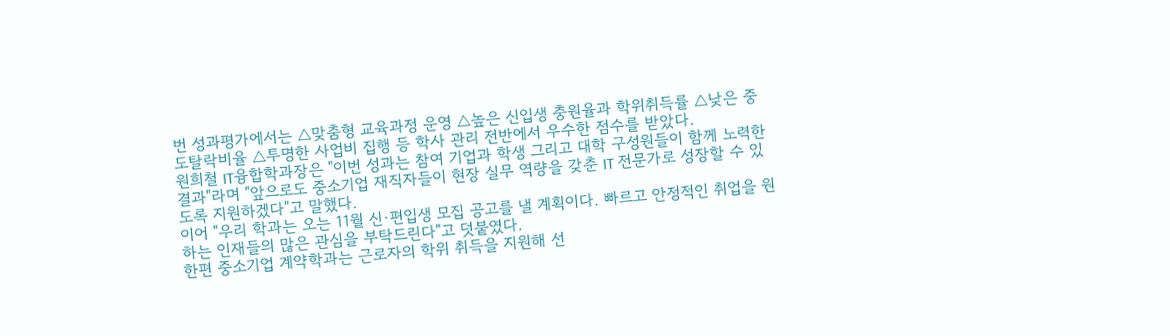번 성과평가에서는 △맞춤형 교육과정 운영 △높은 신입생 충원율과 학위취득률 △낮은 중도탈락비율 △투명한 사업비 집행 등 학사 관리 전반에서 우수한 점수를 받았다.
원희철 IT융합학과장은 "이번 성과는 참여 기업과 학생 그리고 대학 구성원들이 함께 노력한 결과"라며 "앞으로도 중소기업 재직자들이 현장 실무 역량을 갖춘 IT 전문가로 성장할 수 있도록 지원하겠다"고 말했다.
이어 "우리 학과는 오는 11월 신·편입생 모집 공고를 낼 계획이다. 빠르고 안정적인 취업을 원하는 인재들의 많은 관심을 부탁드린다"고 덧붙였다.
한편 중소기업 계약학과는 근로자의 학위 취득을 지원해 선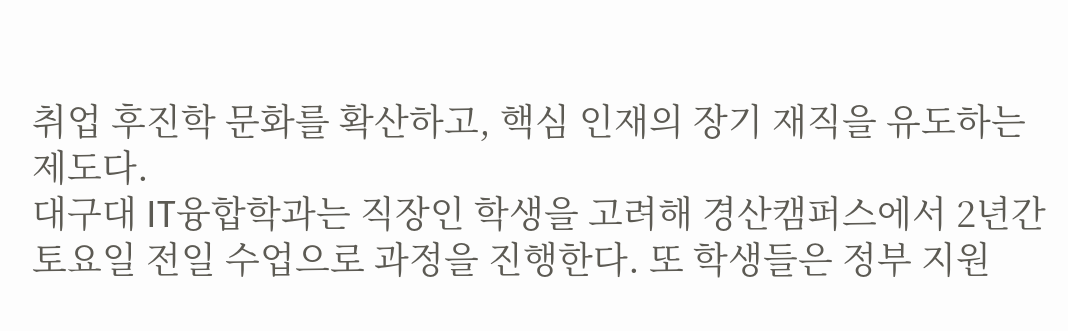취업 후진학 문화를 확산하고, 핵심 인재의 장기 재직을 유도하는 제도다.
대구대 IT융합학과는 직장인 학생을 고려해 경산캠퍼스에서 2년간 토요일 전일 수업으로 과정을 진행한다. 또 학생들은 정부 지원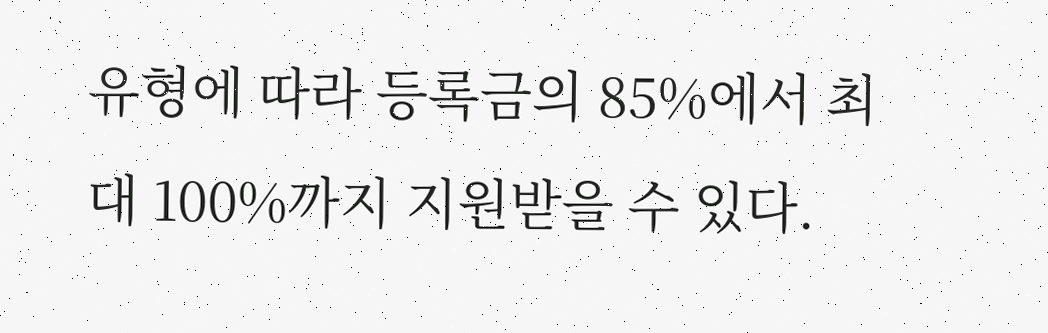유형에 따라 등록금의 85%에서 최대 100%까지 지원받을 수 있다.